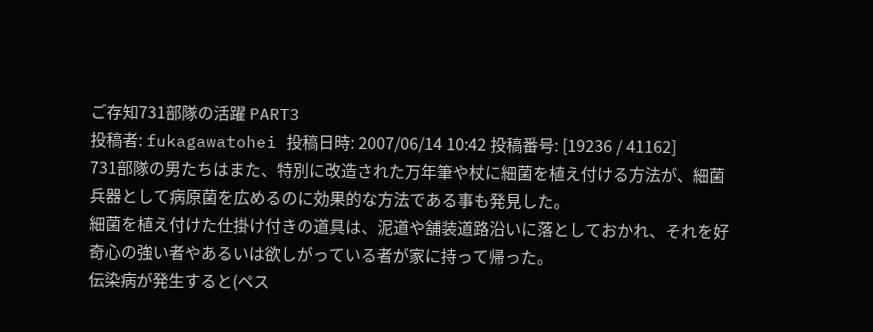ご存知731部隊の活躍 PART3
投稿者: fukagawatohei 投稿日時: 2007/06/14 10:42 投稿番号: [19236 / 41162]
731部隊の男たちはまた、特別に改造された万年筆や杖に細菌を植え付ける方法が、細菌兵器として病原菌を広めるのに効果的な方法である事も発見した。
細菌を植え付けた仕掛け付きの道具は、泥道や舗装道路沿いに落としておかれ、それを好奇心の強い者やあるいは欲しがっている者が家に持って帰った。
伝染病が発生すると(ペス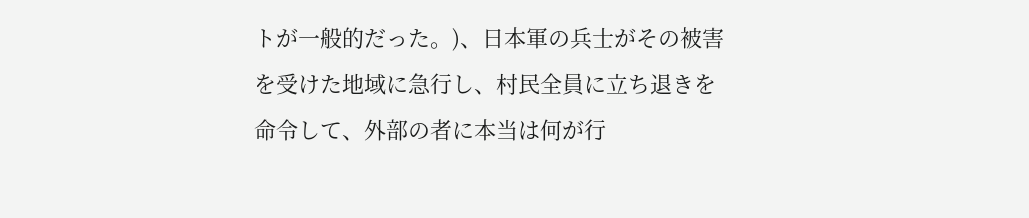トが一般的だった。)、日本軍の兵士がその被害を受けた地域に急行し、村民全員に立ち退きを命令して、外部の者に本当は何が行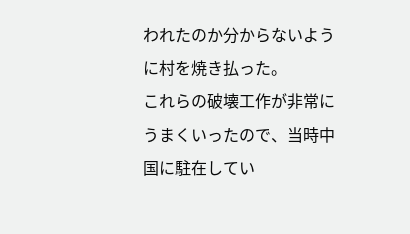われたのか分からないように村を焼き払った。
これらの破壊工作が非常にうまくいったので、当時中国に駐在してい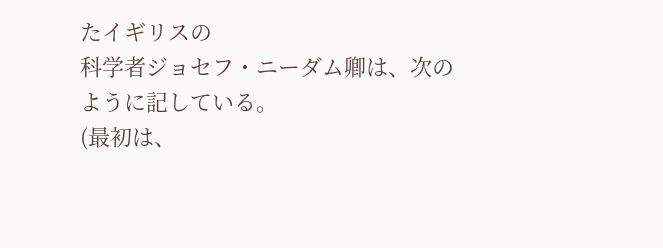たイギリスの
科学者ジョセフ・ニーダム卿は、次のように記している。
(最初は、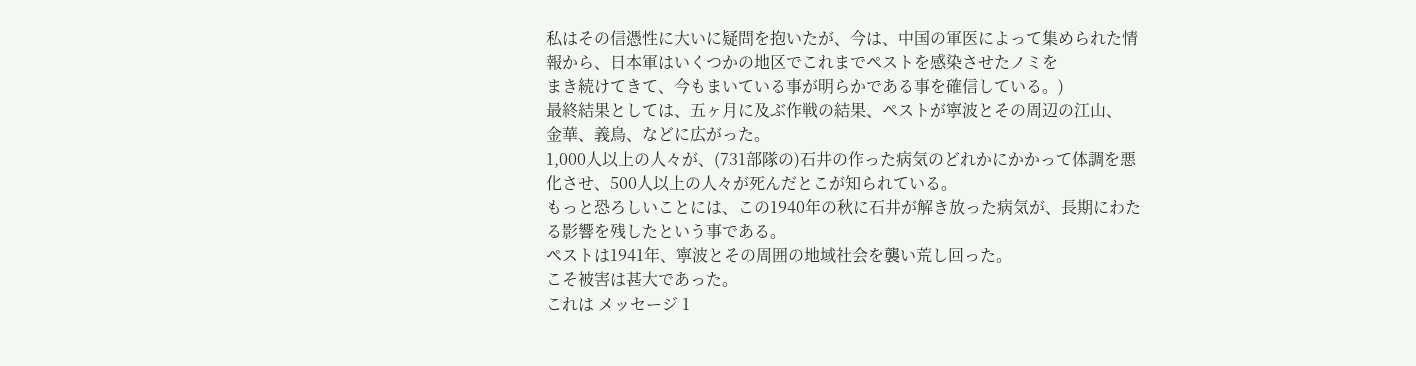私はその信憑性に大いに疑問を抱いたが、今は、中国の軍医によって集められた情報から、日本軍はいくつかの地区でこれまでペストを感染させたノミを
まき続けてきて、今もまいている事が明らかである事を確信している。)
最終結果としては、五ヶ月に及ぶ作戦の結果、ペストが寧波とその周辺の江山、
金華、義鳥、などに広がった。
1,000人以上の人々が、(731部隊の)石井の作った病気のどれかにかかって体調を悪化させ、500人以上の人々が死んだとこが知られている。
もっと恐ろしいことには、この1940年の秋に石井が解き放った病気が、長期にわたる影響を残したという事である。
ペストは1941年、寧波とその周囲の地域社会を襲い荒し回った。
こそ被害は甚大であった。
これは メッセージ 1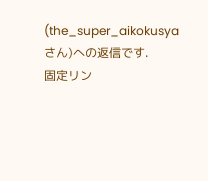(the_super_aikokusya さん)への返信です.
固定リン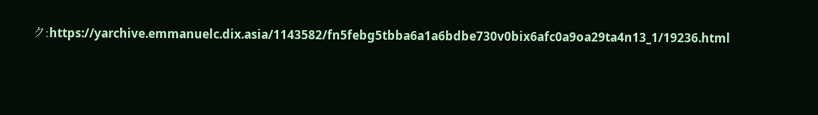ク:https://yarchive.emmanuelc.dix.asia/1143582/fn5febg5tbba6a1a6bdbe730v0bix6afc0a9oa29ta4n13_1/19236.html